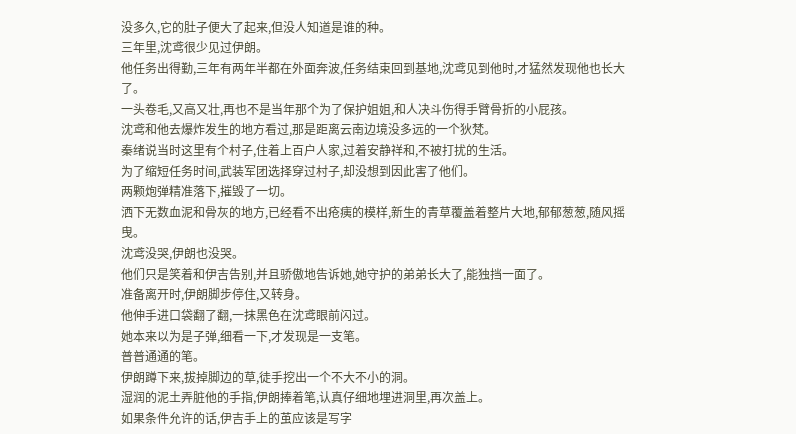没多久,它的肚子便大了起来,但没人知道是谁的种。
三年里,沈鸢很少见过伊朗。
他任务出得勤,三年有两年半都在外面奔波,任务结束回到基地,沈鸢见到他时,才猛然发现他也长大了。
一头卷毛,又高又壮,再也不是当年那个为了保护姐姐,和人决斗伤得手臂骨折的小屁孩。
沈鸢和他去爆炸发生的地方看过,那是距离云南边境没多远的一个狄梵。
秦绪说当时这里有个村子,住着上百户人家,过着安静祥和,不被打扰的生活。
为了缩短任务时间,武装军团选择穿过村子,却没想到因此害了他们。
两颗炮弹精准落下,摧毁了一切。
洒下无数血泥和骨灰的地方,已经看不出疮痍的模样,新生的青草覆盖着整片大地,郁郁葱葱,随风摇曳。
沈鸢没哭,伊朗也没哭。
他们只是笑着和伊吉告别,并且骄傲地告诉她,她守护的弟弟长大了,能独挡一面了。
准备离开时,伊朗脚步停住,又转身。
他伸手进口袋翻了翻,一抹黑色在沈鸢眼前闪过。
她本来以为是子弹,细看一下,才发现是一支笔。
普普通通的笔。
伊朗蹲下来,拔掉脚边的草,徒手挖出一个不大不小的洞。
湿润的泥土弄脏他的手指,伊朗捧着笔,认真仔细地埋进洞里,再次盖上。
如果条件允许的话,伊吉手上的茧应该是写字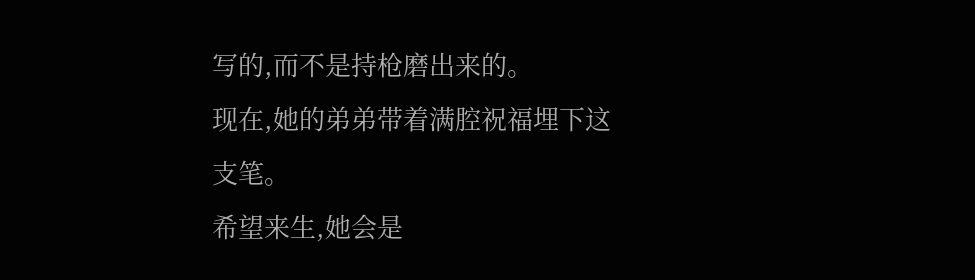写的,而不是持枪磨出来的。
现在,她的弟弟带着满腔祝福埋下这支笔。
希望来生,她会是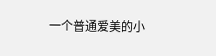一个普通爱美的小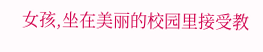女孩,坐在美丽的校园里接受教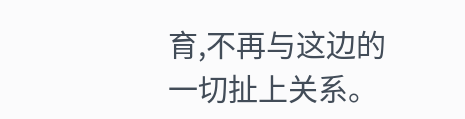育,不再与这边的一切扯上关系。